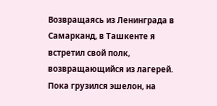Возвращаясь из Ленинграда в Самарканд, в Ташкенте я встретил свой полк, возвращающийся из лагерей. Пока грузился эшелон, на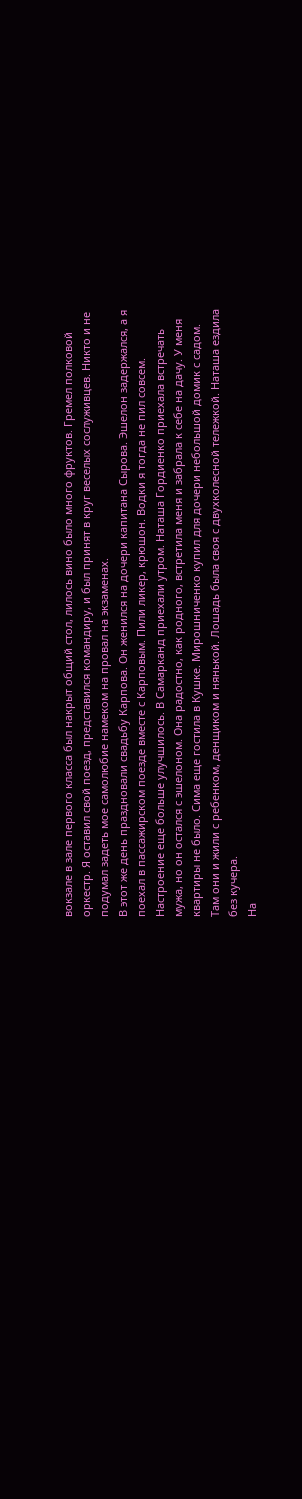вокзале в зале первого класса был накрыт общий стол, лилось вино было много фруктов. Гремел полковой оркестр. Я оставил свой поезд, представился командиру, и был принят в круг веселых сослуживцев. Никто и не подумал задеть мое самолюбие намеком на провал на экзаменах.
В этот же день праздновали свадьбу Карпова. Он женился на дочери капитана Сырова. Эшелон задержался, а я поехал в пассажирском поезде вместе с Карповым. Пили ликер, крюшон. Водки я тогда не пил совсем. Настроение еще больше улучшилось. В Самарканд приехали утром. Наташа Гордиенко приехала встречать мужа, но он остался с эшелоном. Она радостно, как родного, встретила меня и забрала к себе на дачу. У меня квартиры не было. Сима еще гостила в Кушке. Мирошниченко купил для дочери небольшой домик с садом. Там они и жили с ребенком, денщиком и нянькой. Лошадь была своя с двухколесной тележкой. Наташа ездила без кучера.
На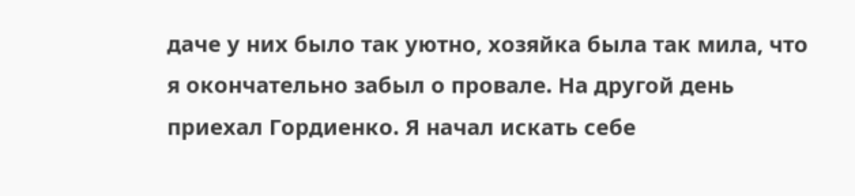даче у них было так уютно, хозяйка была так мила, что я окончательно забыл о провале. На другой день приехал Гордиенко. Я начал искать себе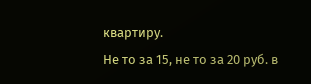квартиру.
Не то за 15, не то за 20 руб. в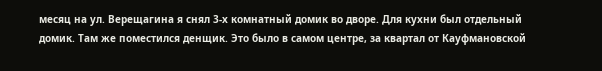месяц на ул. Верещагина я снял 3-х комнатный домик во дворе. Для кухни был отдельный домик. Там же поместился денщик. Это было в самом центре, за квартал от Кауфмановской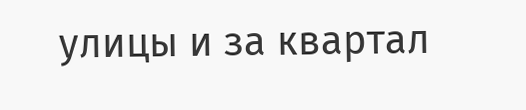улицы и за квартал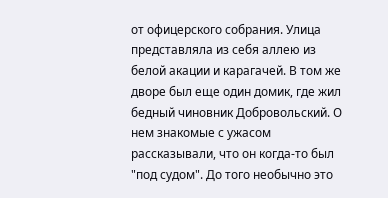от офицерского собрания. Улица представляла из себя аллею из белой акации и карагачей. В том же дворе был еще один домик, где жил бедный чиновник Добровольский. О нем знакомые с ужасом рассказывали, что он когда-то был "под судом". До того необычно это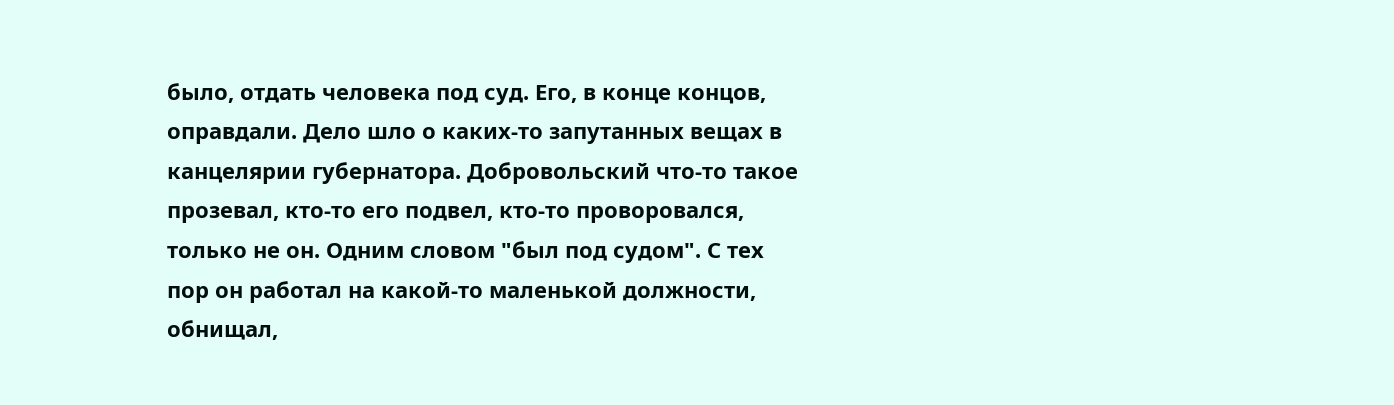было, отдать человека под суд. Его, в конце концов, оправдали. Дело шло о каких-то запутанных вещах в канцелярии губернатора. Добровольский что-то такое прозевал, кто-то его подвел, кто-то проворовался, только не он. Одним словом "был под судом". С тех пор он работал на какой-то маленькой должности, обнищал,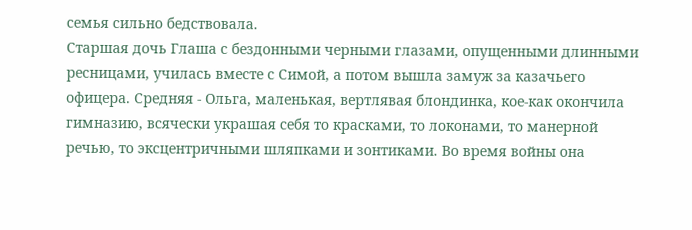семья сильно бедствовала.
Старшая дочь Глаша с бездонными черными глазами, опущенными длинными ресницами, училась вместе с Симой, а потом вышла замуж за казачьего офицера. Средняя - Ольга, маленькая, вертлявая блондинка, кое-как окончила гимназию, всячески украшая себя то красками, то локонами, то манерной речью, то эксцентричными шляпками и зонтиками. Во время войны она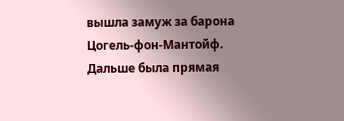вышла замуж за барона Цогель-фон-Мантойф. Дальше была прямая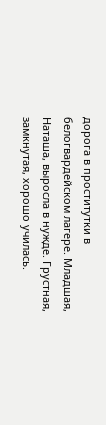дорога в проститутки в белогвардейском лагере. Младшая, Наташа, выросла в нужде. Грустная, замкнутая, хорошо училась.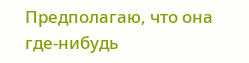Предполагаю, что она где-нибудь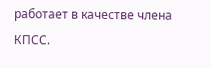работает в качестве члена КПСС.